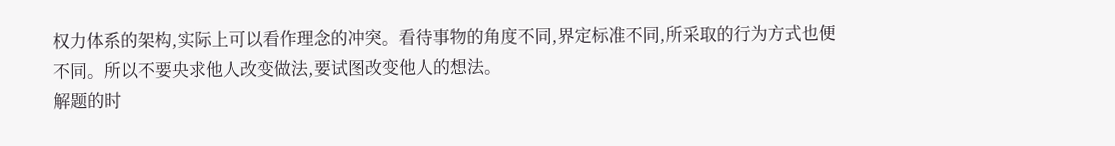权力体系的架构,实际上可以看作理念的冲突。看待事物的角度不同,界定标准不同,所采取的行为方式也便不同。所以不要央求他人改变做法,要试图改变他人的想法。
解题的时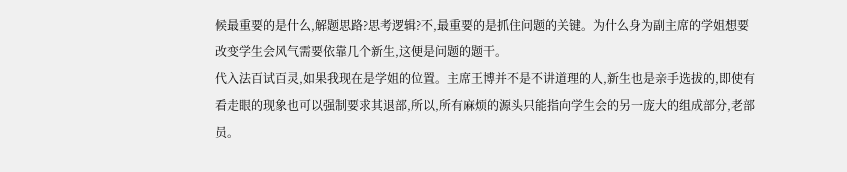候最重要的是什么,解题思路?思考逻辑?不,最重要的是抓住问题的关键。为什么身为副主席的学姐想要改变学生会风气需要依靠几个新生,这便是问题的题干。
代入法百试百灵,如果我现在是学姐的位置。主席王博并不是不讲道理的人,新生也是亲手选拔的,即使有看走眼的现象也可以强制要求其退部,所以,所有麻烦的源头只能指向学生会的另一庞大的组成部分,老部员。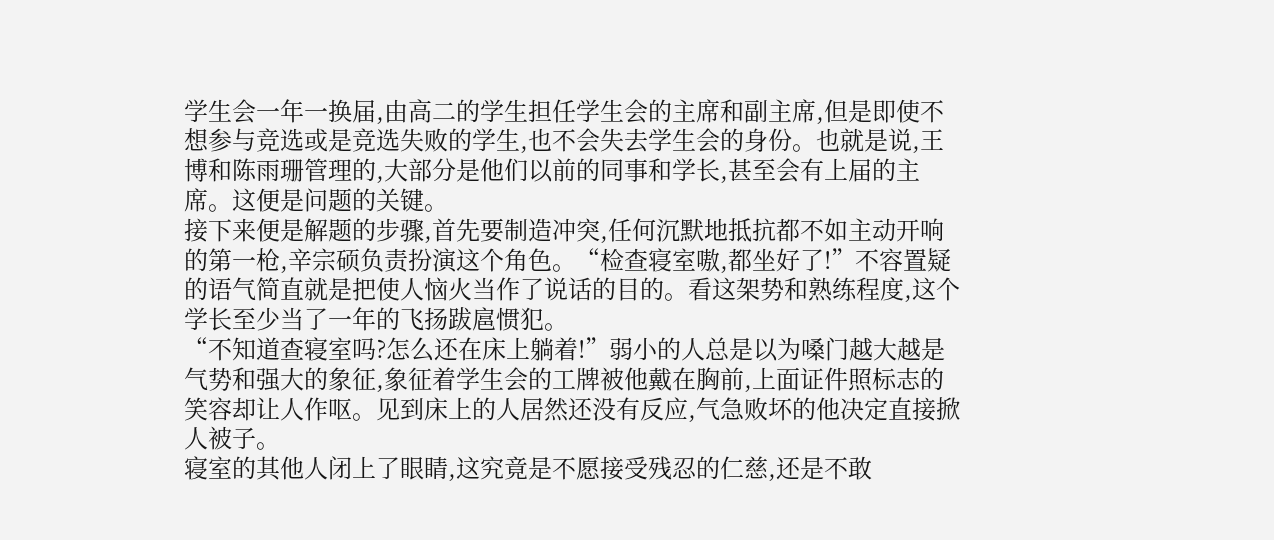学生会一年一换届,由高二的学生担任学生会的主席和副主席,但是即使不想参与竞选或是竞选失败的学生,也不会失去学生会的身份。也就是说,王博和陈雨珊管理的,大部分是他们以前的同事和学长,甚至会有上届的主席。这便是问题的关键。
接下来便是解题的步骤,首先要制造冲突,任何沉默地抵抗都不如主动开响的第一枪,辛宗硕负责扮演这个角色。“检查寝室嗷,都坐好了!”不容置疑的语气简直就是把使人恼火当作了说话的目的。看这架势和熟练程度,这个学长至少当了一年的飞扬跋扈惯犯。
“不知道查寝室吗?怎么还在床上躺着!”弱小的人总是以为嗓门越大越是气势和强大的象征,象征着学生会的工牌被他戴在胸前,上面证件照标志的笑容却让人作呕。见到床上的人居然还没有反应,气急败坏的他决定直接掀人被子。
寝室的其他人闭上了眼睛,这究竟是不愿接受残忍的仁慈,还是不敢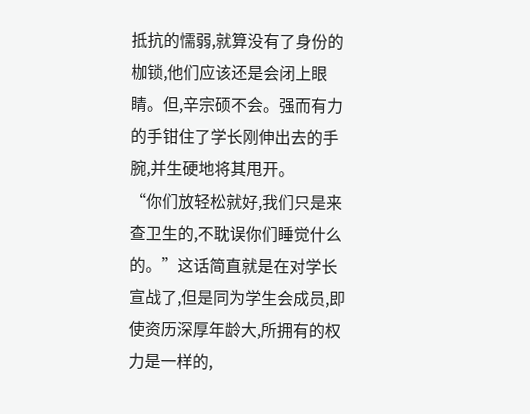抵抗的懦弱,就算没有了身份的枷锁,他们应该还是会闭上眼睛。但,辛宗硕不会。强而有力的手钳住了学长刚伸出去的手腕,并生硬地将其甩开。
“你们放轻松就好,我们只是来查卫生的,不耽误你们睡觉什么的。”这话简直就是在对学长宣战了,但是同为学生会成员,即使资历深厚年龄大,所拥有的权力是一样的,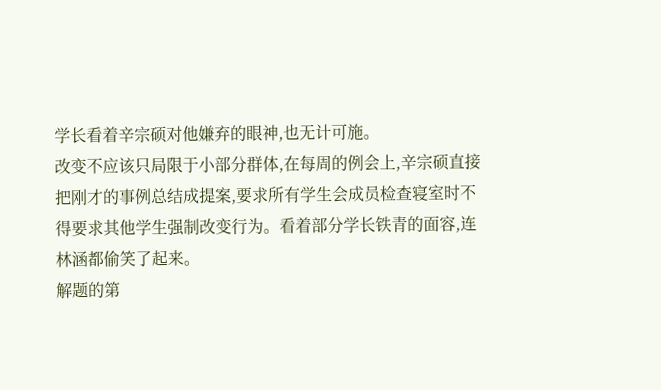学长看着辛宗硕对他嫌弃的眼神,也无计可施。
改变不应该只局限于小部分群体,在每周的例会上,辛宗硕直接把刚才的事例总结成提案,要求所有学生会成员检查寝室时不得要求其他学生强制改变行为。看着部分学长铁青的面容,连林涵都偷笑了起来。
解题的第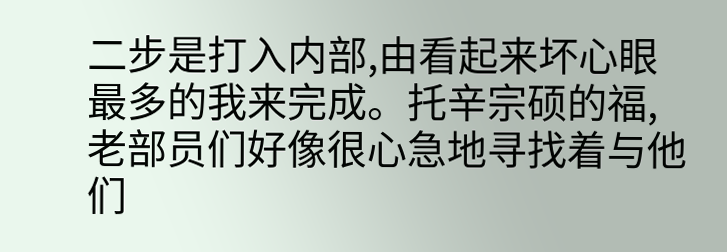二步是打入内部,由看起来坏心眼最多的我来完成。托辛宗硕的福,老部员们好像很心急地寻找着与他们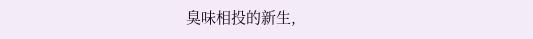臭味相投的新生,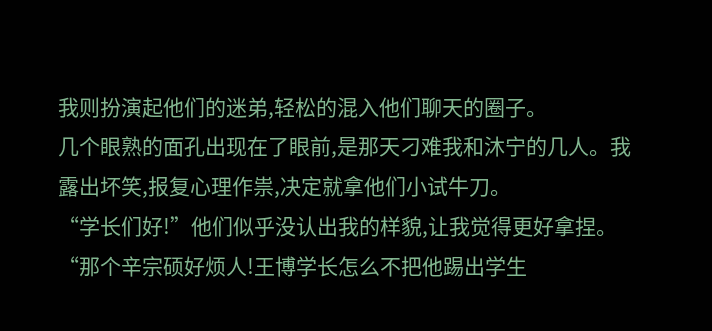我则扮演起他们的迷弟,轻松的混入他们聊天的圈子。
几个眼熟的面孔出现在了眼前,是那天刁难我和沐宁的几人。我露出坏笑,报复心理作祟,决定就拿他们小试牛刀。
“学长们好!”他们似乎没认出我的样貌,让我觉得更好拿捏。“那个辛宗硕好烦人!王博学长怎么不把他踢出学生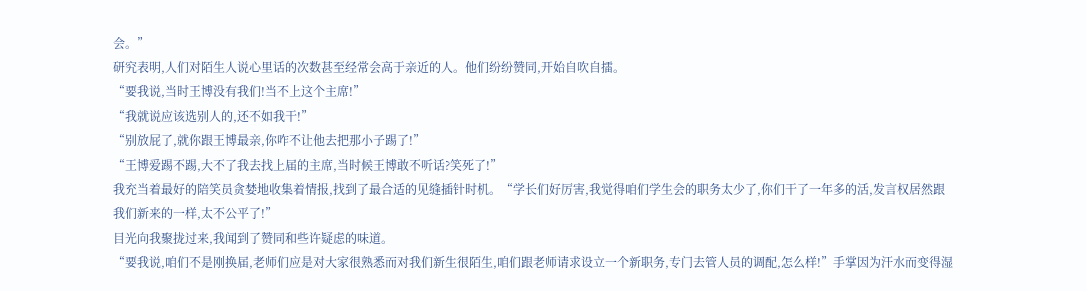会。”
研究表明,人们对陌生人说心里话的次数甚至经常会高于亲近的人。他们纷纷赞同,开始自吹自擂。
“要我说,当时王博没有我们!当不上这个主席!”
“我就说应该选别人的,还不如我干!”
“别放屁了,就你跟王博最亲,你咋不让他去把那小子踢了!”
“王博爱踢不踢,大不了我去找上届的主席,当时候王博敢不听话?笑死了!”
我充当着最好的陪笑员贪婪地收集着情报,找到了最合适的见缝插针时机。“学长们好厉害,我觉得咱们学生会的职务太少了,你们干了一年多的活,发言权居然跟我们新来的一样,太不公平了!”
目光向我聚拢过来,我闻到了赞同和些许疑虑的味道。
“要我说,咱们不是刚换届,老师们应是对大家很熟悉而对我们新生很陌生,咱们跟老师请求设立一个新职务,专门去管人员的调配,怎么样!”手掌因为汗水而变得湿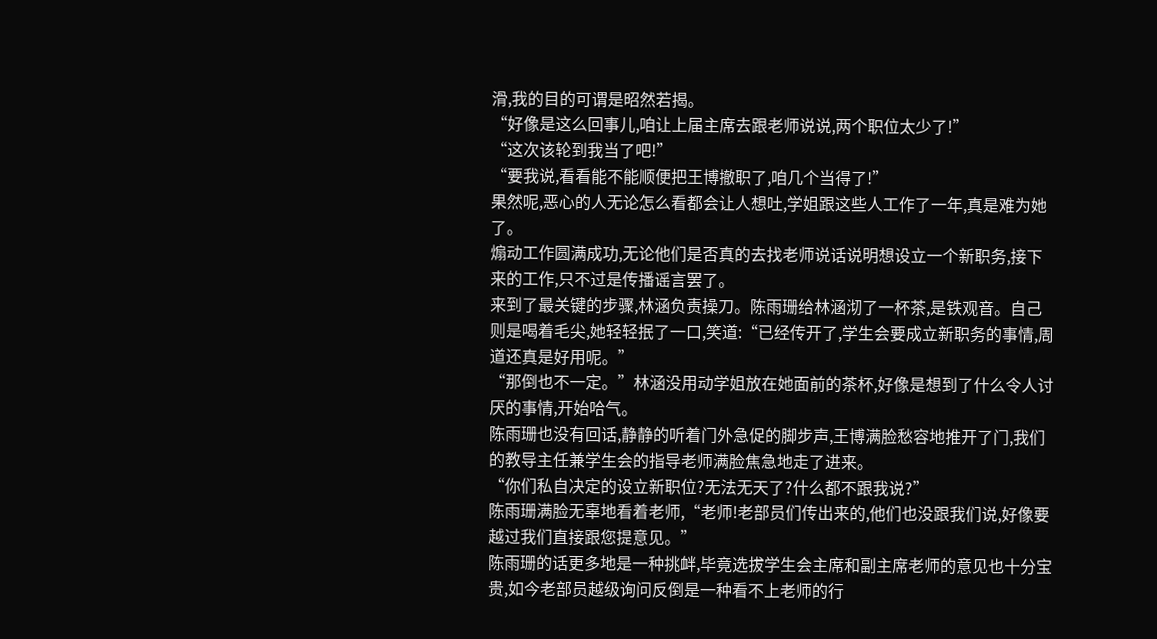滑,我的目的可谓是昭然若揭。
“好像是这么回事儿,咱让上届主席去跟老师说说,两个职位太少了!”
“这次该轮到我当了吧!”
“要我说,看看能不能顺便把王博撤职了,咱几个当得了!”
果然呢,恶心的人无论怎么看都会让人想吐,学姐跟这些人工作了一年,真是难为她了。
煽动工作圆满成功,无论他们是否真的去找老师说话说明想设立一个新职务,接下来的工作,只不过是传播谣言罢了。
来到了最关键的步骤,林涵负责操刀。陈雨珊给林涵沏了一杯茶,是铁观音。自己则是喝着毛尖,她轻轻抿了一口,笑道:“已经传开了,学生会要成立新职务的事情,周道还真是好用呢。”
“那倒也不一定。”林涵没用动学姐放在她面前的茶杯,好像是想到了什么令人讨厌的事情,开始哈气。
陈雨珊也没有回话,静静的听着门外急促的脚步声,王博满脸愁容地推开了门,我们的教导主任兼学生会的指导老师满脸焦急地走了进来。
“你们私自决定的设立新职位?无法无天了?什么都不跟我说?”
陈雨珊满脸无辜地看着老师,“老师!老部员们传出来的,他们也没跟我们说,好像要越过我们直接跟您提意见。”
陈雨珊的话更多地是一种挑衅,毕竟选拔学生会主席和副主席老师的意见也十分宝贵,如今老部员越级询问反倒是一种看不上老师的行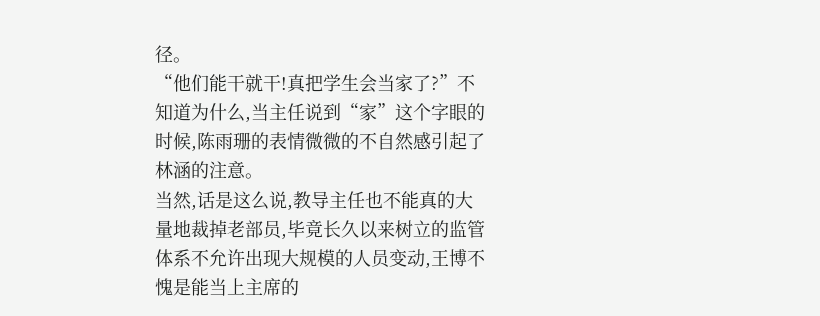径。
“他们能干就干!真把学生会当家了?”不知道为什么,当主任说到“家”这个字眼的时候,陈雨珊的表情微微的不自然感引起了林涵的注意。
当然,话是这么说,教导主任也不能真的大量地裁掉老部员,毕竟长久以来树立的监管体系不允许出现大规模的人员变动,王博不愧是能当上主席的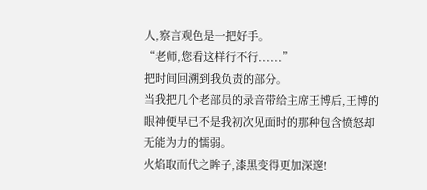人,察言观色是一把好手。
“老师,您看这样行不行......”
把时间回溯到我负责的部分。
当我把几个老部员的录音带给主席王博后,王博的眼神便早已不是我初次见面时的那种包含愤怒却无能为力的懦弱。
火焰取而代之眸子,漆黑变得更加深邃!